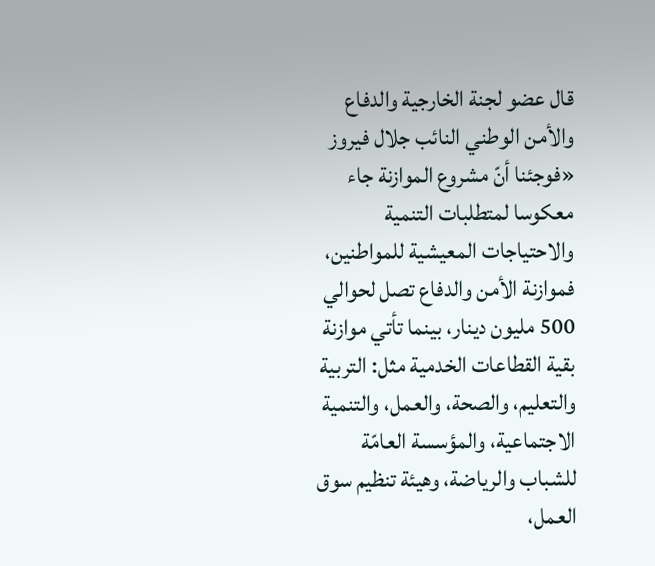قال عضو لجنة الخارجية والدفاع والأمن الوطني النائب جلال فيروز «فوجئنا أنّ مشروع الموازنة جاء معكوسا لمتطلبات التنمية والاحتياجات المعيشية للمواطنين، فموازنة الأمن والدفاع تصل لحوالي 500 مليون دينار، بينما تأتي موازنة بقية القطاعات الخدمية مثل: التربية والتعليم، والصحة، والعمل، والتنمية الاجتماعية، والمؤسسة العامّة للشباب والرياضة، وهيئة تنظيم سوق العمل،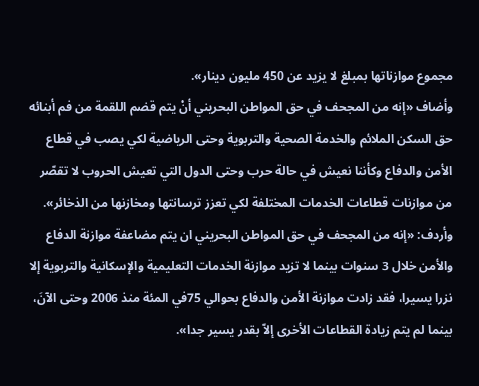مجموع موازناتها بمبلغ لا يزيد عن 450 مليون دينار».
وأضاف «إنه من المجحف في حق المواطن البحريني أنْ يتم قضم اللقمة من فم أبنائه حق السكن الملائم والخدمة الصحية والتربوية وحتى الرياضية لكي يصب في قطاع الأمن والدفاع وكأننا نعيش في حالة حرب وحتى الدول التي تعيش الحروب لا تقصّر من موازنات قطاعات الخدمات المختلفة لكي تعزز ترسانتها ومخازنها من الذخائر».
وأردف: «إنه من المجحف في حق المواطن البحريني ان يتم مضاعفة موازنة الدفاع والأمن خلال 3 سنوات بينما لا تزيد موازنة الخدمات التعليمية والإسكانية والتربوية إلا نزرا يسيرا، فقد زادت موازنة الأمن والدفاع بحوالي 75في المئة منذ 2006 وحتى الآنَ، بينما لم يتم زيادة القطاعات الأخرى إلاّ بقدر يسير جدا».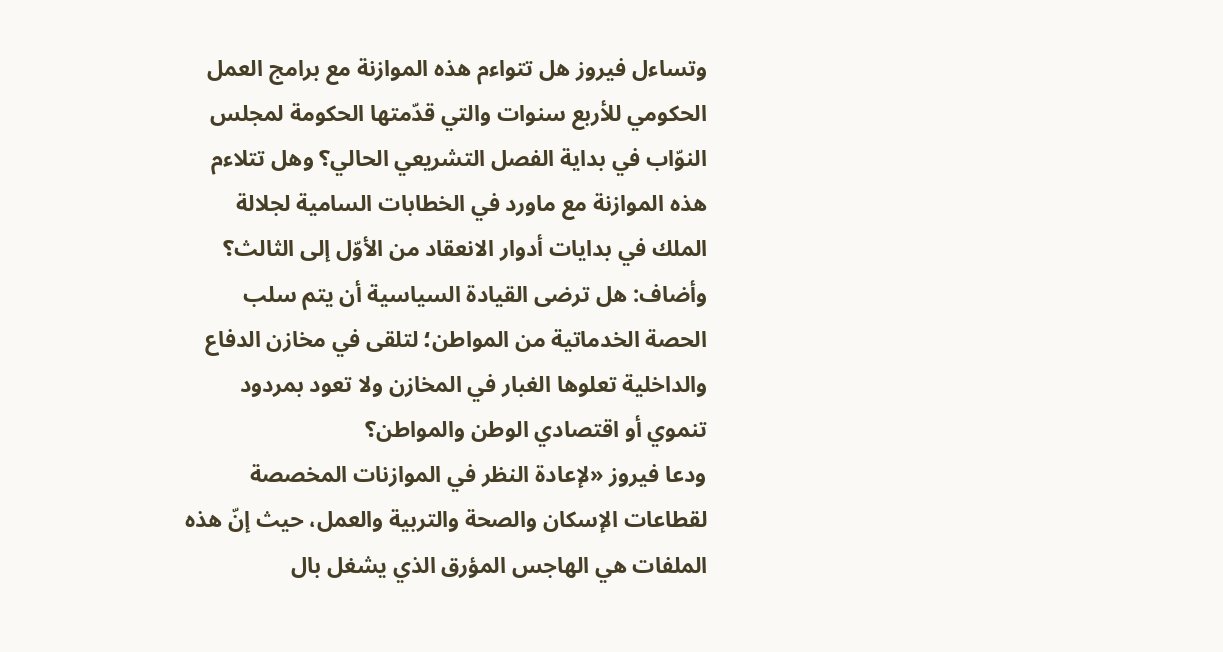وتساءل فيروز هل تتواءم هذه الموازنة مع برامج العمل الحكومي للأربع سنوات والتي قدّمتها الحكومة لمجلس النوّاب في بداية الفصل التشريعي الحالي؟ وهل تتلاءم هذه الموازنة مع ماورد في الخطابات السامية لجلالة الملك في بدايات أدوار الانعقاد من الأوّل إلى الثالث؟
وأضاف: هل ترضى القيادة السياسية أن يتم سلب الحصة الخدماتية من المواطن؛ لتلقى في مخازن الدفاع والداخلية تعلوها الغبار في المخازن ولا تعود بمردود تنموي أو اقتصادي الوطن والمواطن؟
ودعا فيروز «لإعادة النظر في الموازنات المخصصة لقطاعات الإسكان والصحة والتربية والعمل، حيث إنّ هذه الملفات هي الهاجس المؤرق الذي يشغل بال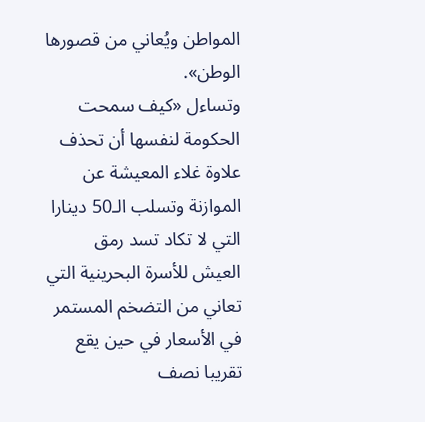المواطن ويُعاني من قصورها الوطن».
وتساءل «كيف سمحت الحكومة لنفسها أن تحذف علاوة غلاء المعيشة عن الموازنة وتسلب الـ50 دينارا التي لا تكاد تسد رمق العيش للأسرة البحرينية التي تعاني من التضخم المستمر في الأسعار في حين يقع تقريبا نصف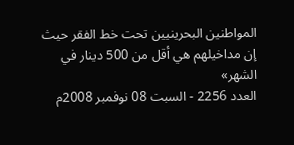المواطنين البحرينيين تحت خط الفقر حيث إن مداخيلهم هي أقل من 500 دينار في الشهر»
العدد 2256 - السبت 08 نوفمبر 2008م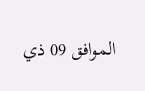الموافق 09 ذي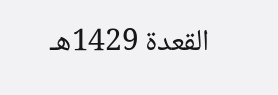القعدة 1429هـ